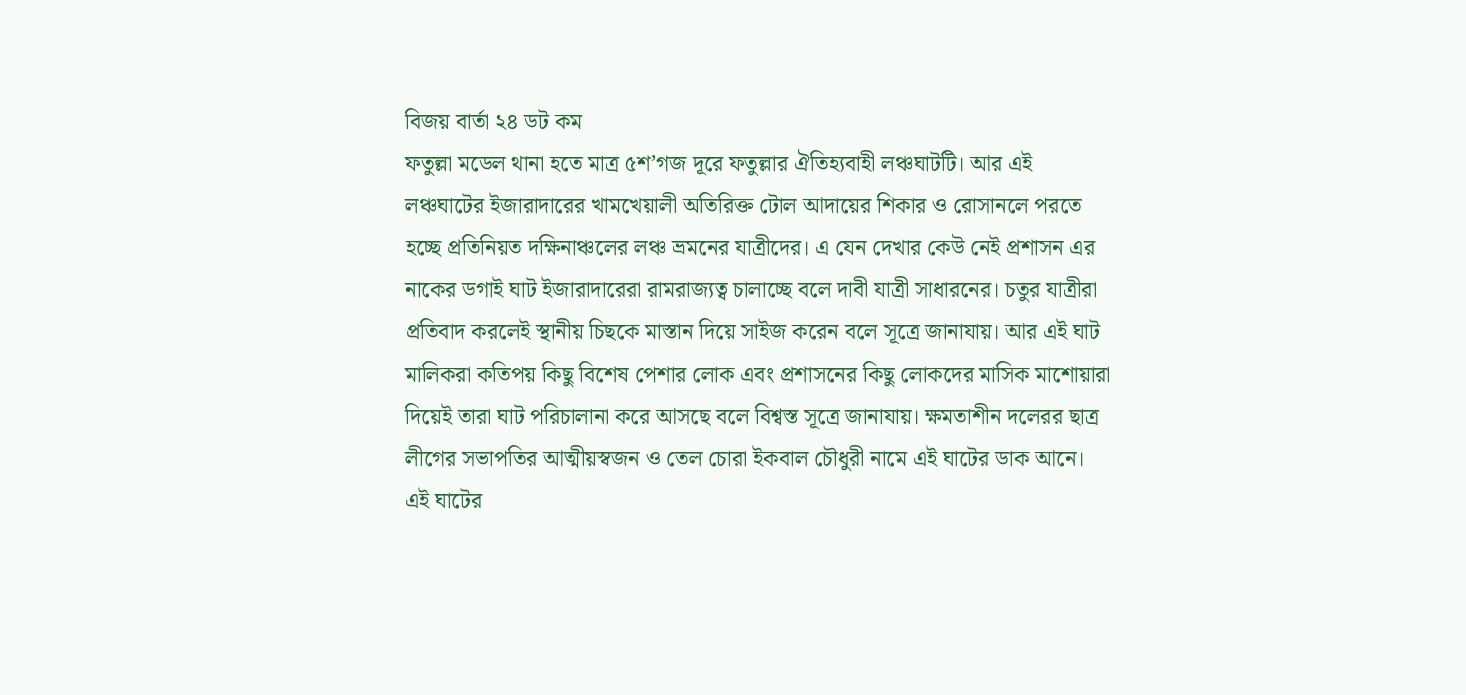বিজয় বার্তা ২৪ ডট কম
ফতুল্লা মডেল থানা হতে মাত্র ৫শ’গজ দূরে ফতুল্লার ঐতিহ্যবাহী লঞ্চঘাটটি। আর এই লঞ্চঘাটের ইজারাদারের খামখেয়ালী অতিরিক্ত টোল আদায়ের শিকার ও রোসানলে পরতে হচ্ছে প্রতিনিয়ত দক্ষিনাঞ্চলের লঞ্চ ভ্রমনের যাত্রীদের। এ যেন দেখার কেউ নেই প্রশাসন এর নাকের ডগাই ঘাট ইজারাদারেরা রামরাজ্যত্ব চালাচ্ছে বলে দাবী যাত্রী সাধারনের। চতুর যাত্রীরা প্রতিবাদ করলেই স্থানীয় চিছকে মাস্তান দিয়ে সাইজ করেন বলে সূত্রে জানাযায়। আর এই ঘাট মালিকরা কতিপয় কিছু বিশেষ পেশার লোক এবং প্রশাসনের কিছু লোকদের মাসিক মাশোয়ারা দিয়েই তারা ঘাট পরিচালানা করে আসছে বলে বিশ্বস্ত সূত্রে জানাযায়। ক্ষমতাশীন দলেরর ছাত্র লীগের সভাপতির আত্মীয়স্বজন ও তেল চোরা ইকবাল চৌধুরী নামে এই ঘাটের ডাক আনে। এই ঘাটের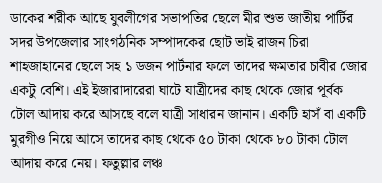ডাকের শরীক আছে যুবলীগের সভাপতির ছেলে মীর শুভ জাতীয় পার্টির সদর উপজেলার সাংগঠনিক সম্পাদকের ছোট ভাই রাজন চিরা শাহজাহানের ছেলে সহ ১ ডজন পার্টনার ফলে তাদের ক্ষমতার চাবীর জোর একটু বেশি। এই ইজারাদারেরা ঘাটে যাত্রীদের কাছ থেকে জোর পূর্বক টোল আদায় করে আসছে বলে যাত্রী সাধারন জানান। একটি হাসঁ বা একটি মুরগীও নিয়ে আসে তাদের কাছ থেকে ৫০ টাকা থেকে ৮০ টাকা টোল আদায় করে নেয়। ফতুল্লার লঞ্চ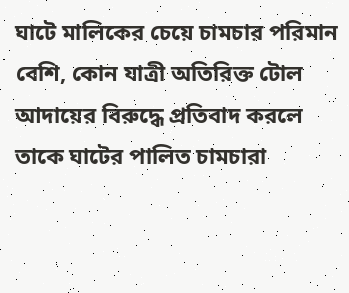ঘাটে মালিকের চেয়ে চামচার পরিমান বেশি, কোন যাত্রী অতিরিক্ত টোল আদায়ের বিরুদ্ধে প্রতিবাদ করলে তাকে ঘাটের পালিত চামচারা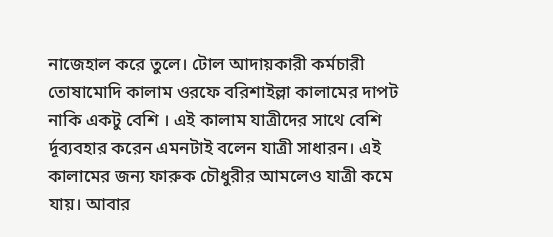নাজেহাল করে তুলে। টোল আদায়কারী কর্মচারী তোষামোদি কালাম ওরফে বরিশাইল্লা কালামের দাপট নাকি একটু বেশি । এই কালাম যাত্রীদের সাথে বেশি র্দূব্যবহার করেন এমনটাই বলেন যাত্রী সাধারন। এই কালামের জন্য ফারুক চৌধুরীর আমলেও যাত্রী কমে যায়। আবার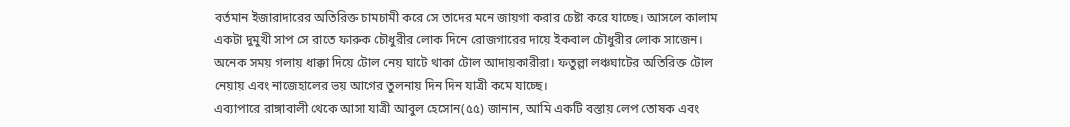বর্তমান ইজারাদারের অতিরিক্ত চামচামী করে সে তাদের মনে জায়গা করার চেষ্টা করে যাচ্ছে। আসলে কালাম একটা দুমুখী সাপ সে রাতে ফারুক চৌধুরীর লোক দিনে রোজগারের দায়ে ইকবাল চৌধুরীর লোক সাজেন। অনেক সময় গলায় ধাক্কা দিয়ে টোল নেয় ঘাটে থাকা টোল আদায়কারীরা। ফতুল্লা লঞ্চঘাটের অতিরিক্ত টোল নেয়ায় এবং নাজেহালের ভয় আগের তুলনায় দিন দিন যাত্রী কমে যাচ্ছে।
এব্যাপারে রাঙ্গাবালী থেকে আসা যাত্রী আবুল হেসোন(৫৫) জানান, আমি একটি বস্তায় লেপ তোষক এবং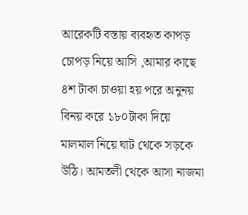আরেকটি বস্তায় ব্যবহৃত কাপড় চোপড় নিয়ে আসি ,আমার কাছে ৪শ টাকা চাওয়া হয় পরে অনুনয় বিনয় করে ১৮০টাকা দিয়ে মালমাল নিয়ে ঘাট থেকে সড়কে উঠি। আমতলী থেকে আসা নাজমা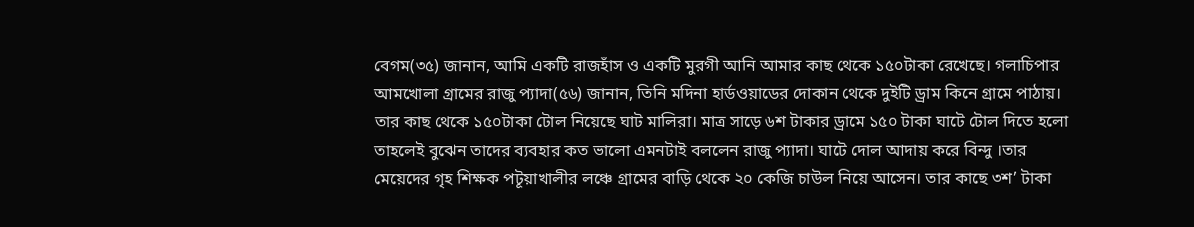বেগম(৩৫) জানান, আমি একটি রাজহাঁস ও একটি মুরগী আনি আমার কাছ থেকে ১৫০টাকা রেখেছে। গলাচিপার আমখোলা গ্রামের রাজু প্যাদা(৫৬) জানান, তিনি মদিনা হার্ডওয়াডের দোকান থেকে দুইটি ড্রাম কিনে গ্রামে পাঠায়। তার কাছ থেকে ১৫০টাকা টোল নিয়েছে ঘাট মালিরা। মাত্র সাড়ে ৬শ টাকার ড্রামে ১৫০ টাকা ঘাটে টোল দিতে হলো তাহলেই বুঝেন তাদের ব্যবহার কত ভালো এমনটাই বললেন রাজু প্যাদা। ঘাটে দোল আদায় করে বিন্দু ।তার মেয়েদের গৃহ শিক্ষক পটূয়াখালীর লঞ্চে গ্রামের বাড়ি থেকে ২০ কেজি চাউল নিয়ে আসেন। তার কাছে ৩শ’ টাকা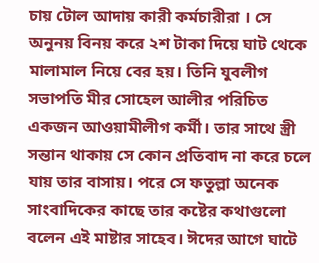চায় টোল আদায় কারী কর্মচারীরা । সে অনুনয় বিনয় করে ২শ টাকা দিয়ে ঘাট থেকে মালামাল নিয়ে বের হয়। তিনি যুবলীগ সভাপতি মীর সোহেল আলীর পরিচিত একজন আওয়ামীলীগ কর্মী। তার সাথে স্ত্রী সন্তান থাকায় সে কোন প্রতিবাদ না করে চলে যায় তার বাসায়। পরে সে ফতুল্লা অনেক সাংবাদিকের কাছে তার কষ্টের কথাগুলো বলেন এই মাষ্টার সাহেব। ঈদের আগে ঘাটে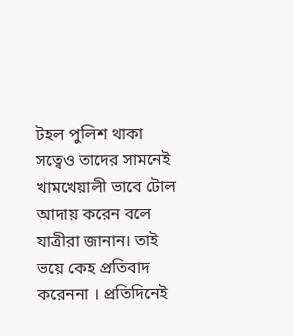টহল পুলিশ থাকা সত্বেও তাদের সামনেই খামখেয়ালী ভাবে টোল আদায় করেন বলে যাত্রীরা জানান। তাই ভয়ে কেহ প্রতিবাদ করেননা । প্রতিদিনেই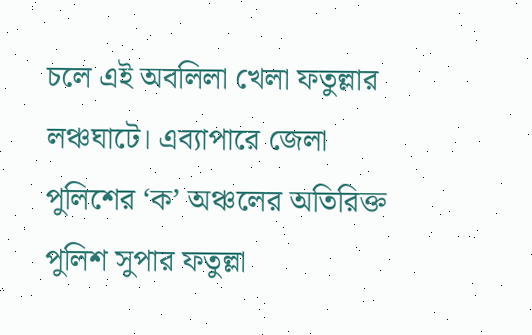চলে এই অবলিলা খেলা ফতুল্লার লঞ্চঘাটে। এব্যাপারে জেলা পুলিশের ‘ক’ অঞ্চলের অতিরিক্ত পুলিশ সুপার ফতুল্লা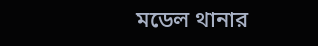মডেল থানার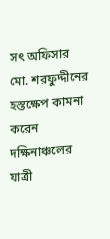সৎ অফিসার মো. শরফুদ্দীনের হস্তক্ষেপ কামনা করেন দক্ষিনাঞ্চলের যাত্রী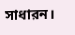সাধারন।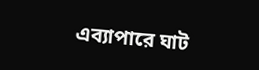এব্যাপারে ঘাট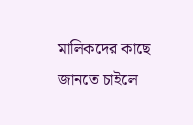মালিকদের কাছে জানতে চাইলে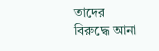তাদের বিরুদ্ধে আনা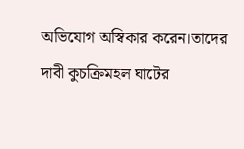অভিযোগ অস্বিকার করেন।তাদের দাবী কুচক্রিমহল ঘাটের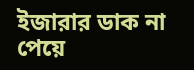ইজারার ডাক না পেয়ে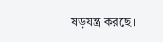ষড়যন্ত্র করছে।